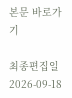본문 바로가기

최종편집일 2026-09-18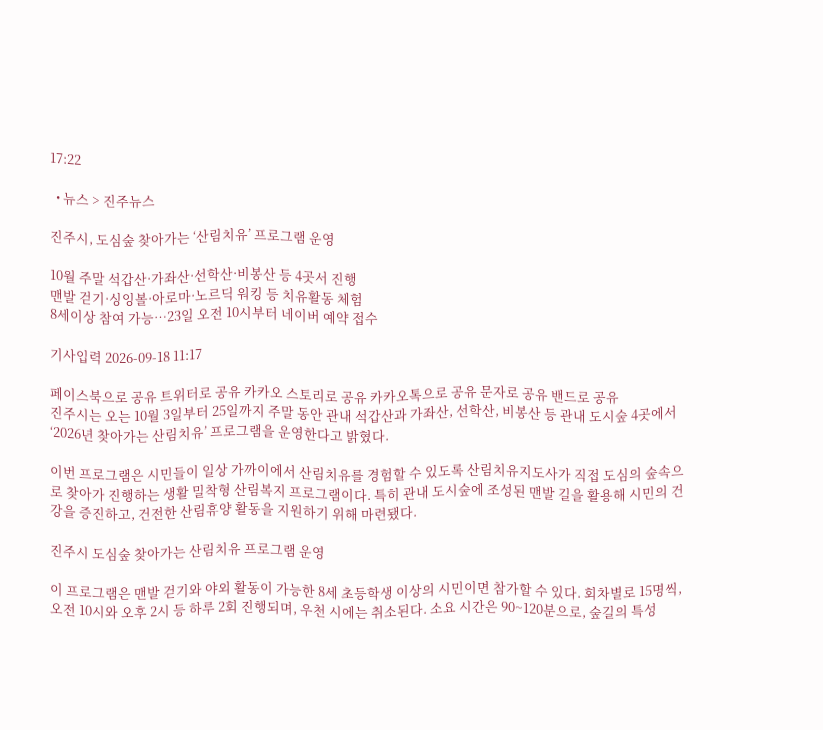17:22

  • 뉴스 > 진주뉴스

진주시, 도심숲 찾아가는 ‘산림치유’ 프로그램 운영

10월 주말 석갑산·가좌산·선학산·비봉산 등 4곳서 진행
맨발 걷기·싱잉볼·아로마·노르딕 워킹 등 치유활동 체험
8세이상 참여 가능…23일 오전 10시부터 네이버 예약 접수

기사입력 2026-09-18 11:17

페이스북으로 공유 트위터로 공유 카카오 스토리로 공유 카카오톡으로 공유 문자로 공유 밴드로 공유
진주시는 오는 10월 3일부터 25일까지 주말 동안 관내 석갑산과 가좌산, 선학산, 비봉산 등 관내 도시숲 4곳에서 ‘2026년 찾아가는 산림치유’ 프로그램을 운영한다고 밝혔다.

이번 프로그램은 시민들이 일상 가까이에서 산림치유를 경험할 수 있도록 산림치유지도사가 직접 도심의 숲속으로 찾아가 진행하는 생활 밀착형 산림복지 프로그램이다. 특히 관내 도시숲에 조성된 맨발 길을 활용해 시민의 건강을 증진하고, 건전한 산림휴양 활동을 지원하기 위해 마련됐다.

진주시 도심숲 찾아가는 산림치유 프로그램 운영

이 프로그램은 맨발 걷기와 야외 활동이 가능한 8세 초등학생 이상의 시민이면 참가할 수 있다. 회차별로 15명씩, 오전 10시와 오후 2시 등 하루 2회 진행되며, 우천 시에는 취소된다. 소요 시간은 90~120분으로, 숲길의 특성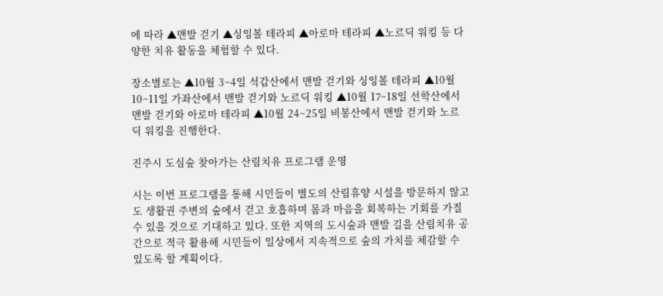에 따라 ▲맨발 걷기 ▲싱잉볼 테라피 ▲아로마 테라피 ▲노르딕 워킹 등 다양한 치유 활동을 체험할 수 있다.

장소별로는 ▲10월 3~4일 석갑산에서 맨발 걷기와 싱잉볼 테라피 ▲10월 10~11일 가좌산에서 맨발 걷기와 노르딕 워킹 ▲10월 17~18일 선학산에서 맨발 걷기와 아로마 테라피 ▲10월 24~25일 비봉산에서 맨발 걷기와 노르딕 워킹을 진행한다.

진주시 도심숲 찾아가는 산림치유 프로그램 운영

시는 이번 프로그램을 통해 시민들이 별도의 산림휴양 시설을 방문하지 않고도 생활권 주변의 숲에서 걷고 호흡하며 몸과 마음을 회복하는 기회를 가질 수 있을 것으로 기대하고 있다. 또한 지역의 도시숲과 맨발 길을 산림치유 공간으로 적극 활용해 시민들이 일상에서 지속적으로 숲의 가치를 체감할 수 있도록 할 계획이다.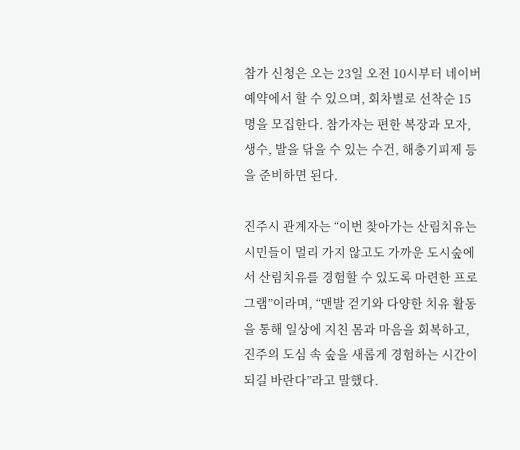참가 신청은 오는 23일 오전 10시부터 네이버 예약에서 할 수 있으며, 회차별로 선착순 15명을 모집한다. 참가자는 편한 복장과 모자, 생수, 발을 닦을 수 있는 수건, 해충기피제 등을 준비하면 된다.

진주시 관계자는 “이번 찾아가는 산림치유는 시민들이 멀리 가지 않고도 가까운 도시숲에서 산림치유를 경험할 수 있도록 마련한 프로그램”이라며, “맨발 걷기와 다양한 치유 활동을 통해 일상에 지친 몸과 마음을 회복하고, 진주의 도심 속 숲을 새롭게 경험하는 시간이 되길 바란다”라고 말했다.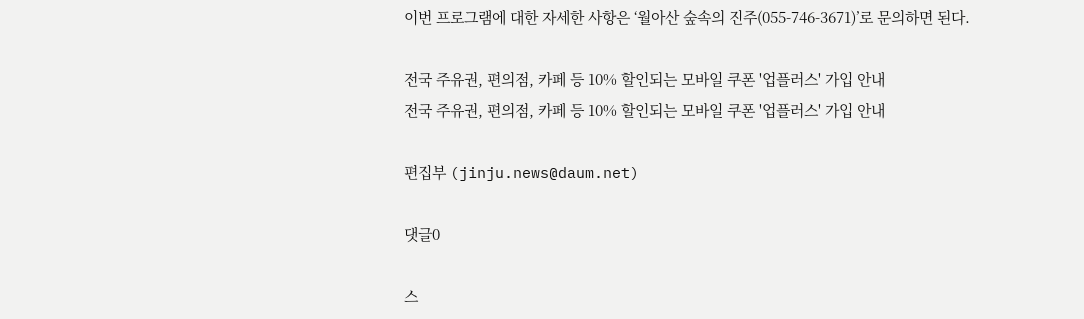이번 프로그램에 대한 자세한 사항은 ‘월아산 숲속의 진주(055-746-3671)’로 문의하면 된다.

전국 주유권, 편의점, 카페 등 10% 할인되는 모바일 쿠폰 '업플러스' 가입 안내
전국 주유권, 편의점, 카페 등 10% 할인되는 모바일 쿠폰 '업플러스' 가입 안내

편집부 (jinju.news@daum.net)

댓글0

스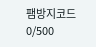팸방지코드
0/500